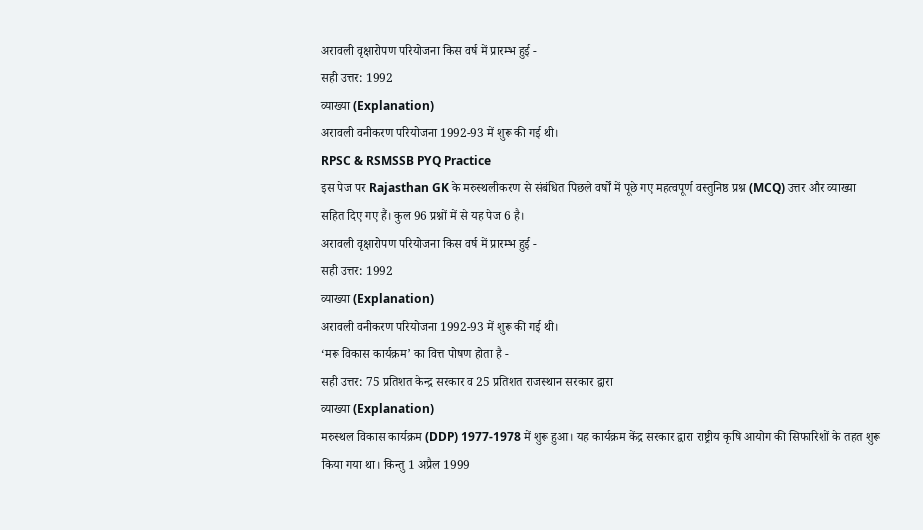अरावली वृक्षारोपण परियोजना किस वर्ष में प्रारम्भ हुई -
सही उत्तर: 1992
व्याख्या (Explanation)
अरावली वनीकरण परियोजना 1992-93 में शुरू की गई थी।
RPSC & RSMSSB PYQ Practice
इस पेज पर Rajasthan GK के मरुस्थलीकरण से संबंधित पिछले वर्षों में पूछे गए महत्वपूर्ण वस्तुनिष्ठ प्रश्न (MCQ) उत्तर और व्याख्या सहित दिए गए हैं। कुल 96 प्रश्नों में से यह पेज 6 है।
अरावली वृक्षारोपण परियोजना किस वर्ष में प्रारम्भ हुई -
सही उत्तर: 1992
व्याख्या (Explanation)
अरावली वनीकरण परियोजना 1992-93 में शुरू की गई थी।
‘मरू विकास कार्यक्रम’ का वित्त पोषण होता है -
सही उत्तर: 75 प्रतिशत केन्द्र सरकार व 25 प्रतिशत राजस्थान सरकार द्वारा
व्याख्या (Explanation)
मरुस्थल विकास कार्यक्रम (DDP) 1977-1978 में शुरू हुआ। यह कार्यक्रम केंद्र सरकार द्वारा राष्ट्रीय कृषि आयोग की सिफारिशों के तहत शुरू किया गया था। किन्तु 1 अप्रैल 1999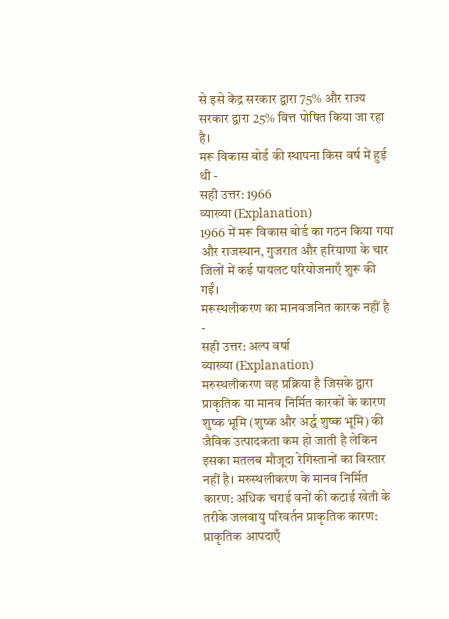से इसे केंद्र सरकार द्वारा 75% और राज्य सरकार द्वारा 25% वित्त पोषित किया जा रहा है।
मरू विकास बोर्ड की स्थापना किस वर्ष में हुई थी -
सही उत्तर: 1966
व्याख्या (Explanation)
1966 में मरू विकास बोर्ड का गठन किया गया और राजस्थान, गुजरात और हरियाणा के चार जिलों में कई पायलट परियोजनाएँ शुरू की गईं।
मरूस्थलीकरण का मानवजनित कारक नहीं है -
सही उत्तर: अल्प वर्षा
व्याख्या (Explanation)
मरुस्थलीकरण वह प्रक्रिया है जिसके द्वारा प्राकृतिक या मानव निर्मित कारकों के कारण शुष्क भूमि (शुष्क और अर्द्ध शुष्क भूमि) की जैविक उत्पादकता कम हो जाती है लेकिन इसका मतलब मौजूदा रेगिस्तानों का विस्तार नहीं है। मरुस्थलीकरण के मानव निर्मित कारण: अधिक चराई वनों की कटाई खेती के तरीके जलवायु परिवर्तन प्राकृतिक कारण: प्राकृतिक आपदाएँ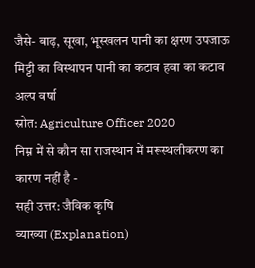जैसे- बाढ़, सूखा, भूस्खलन पानी का क्षरण उपजाऊ मिट्टी का विस्थापन पानी का कटाव हवा का कटाव अल्प वर्षा
स्रोत: Agriculture Officer 2020
निम्न में से कौन सा राजस्थान में मरूस्थलीकरण का कारण नहीं है -
सही उत्तर: जैविक कृषि
व्याख्या (Explanation)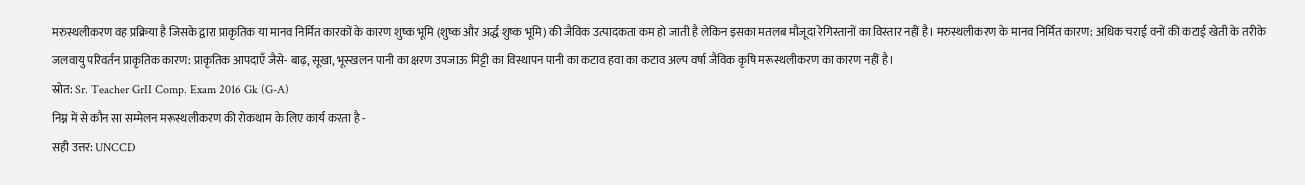मरुस्थलीकरण वह प्रक्रिया है जिसके द्वारा प्राकृतिक या मानव निर्मित कारकों के कारण शुष्क भूमि (शुष्क और अर्द्ध शुष्क भूमि) की जैविक उत्पादकता कम हो जाती है लेकिन इसका मतलब मौजूदा रेगिस्तानों का विस्तार नहीं है। मरुस्थलीकरण के मानव निर्मित कारण: अधिक चराई वनों की कटाई खेती के तरीके जलवायु परिवर्तन प्राकृतिक कारण: प्राकृतिक आपदाएँ जैसे- बाढ़, सूखा, भूस्खलन पानी का क्षरण उपजाऊ मिट्टी का विस्थापन पानी का कटाव हवा का कटाव अल्प वर्षा जैविक कृषि मरूस्थलीकरण का कारण नहीं है।
स्रोत: Sr. Teacher GrII Comp. Exam 2016 Gk (G-A)
निम्न में से कौन सा सम्मेलन मरूस्थलीकरण की रोकथाम के लिए कार्य करता है -
सही उत्तर: UNCCD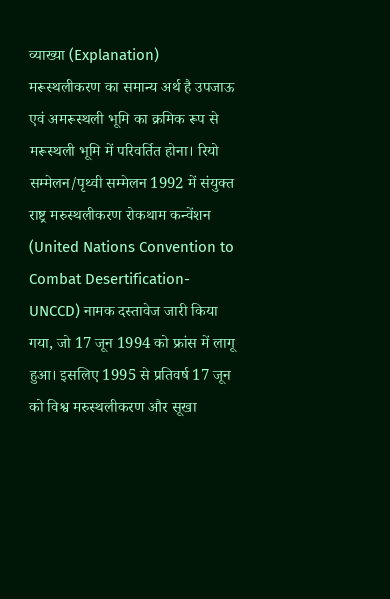व्याख्या (Explanation)
मरूस्थलीकरण का समान्य अर्थ है उपजाऊ एवं अमरूस्थली भूमि का क्रमिक रूप से मरूस्थली भूमि में परिवर्तित होना। रियो सम्मेलन/पृथ्वी सम्मेलन 1992 में संयुक्त राष्ट्र मरुस्थलीकरण रोकथाम कन्वेंशन (United Nations Convention to Combat Desertification- UNCCD) नामक दस्तावेज जारी किया गया, जो 17 जून 1994 को फ्रांस में लागू हुआ। इसलिए 1995 से प्रतिवर्ष 17 जून को विश्व मरुस्थलीकरण और सूखा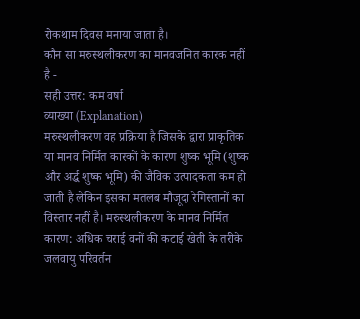रोकथाम दिवस मनाया जाता है।
कौन सा मरुस्थलीकरण का मानवजनित कारक नहीं है -
सही उत्तर: कम वर्षा
व्याख्या (Explanation)
मरुस्थलीकरण वह प्रक्रिया है जिसके द्वारा प्राकृतिक या मानव निर्मित कारकों के कारण शुष्क भूमि (शुष्क और अर्द्ध शुष्क भूमि) की जैविक उत्पादकता कम हो जाती है लेकिन इसका मतलब मौजूदा रेगिस्तानों का विस्तार नहीं है। मरुस्थलीकरण के मानव निर्मित कारण: अधिक चराई वनों की कटाई खेती के तरीके जलवायु परिवर्तन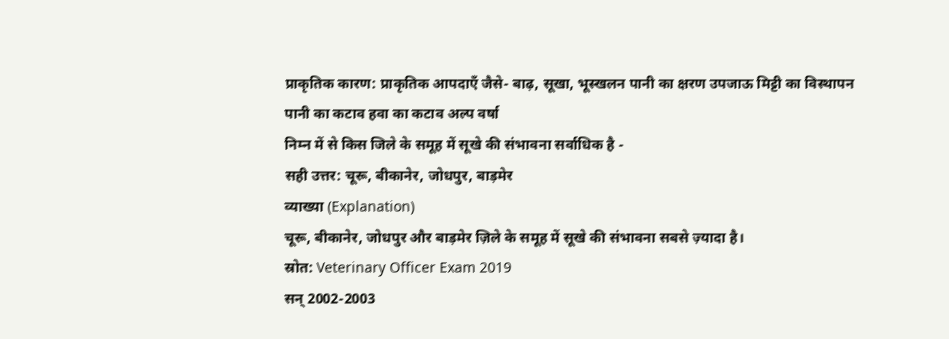प्राकृतिक कारण: प्राकृतिक आपदाएँ जैसे- बाढ़, सूखा, भूस्खलन पानी का क्षरण उपजाऊ मिट्टी का विस्थापन पानी का कटाव हवा का कटाव अल्प वर्षा
निम्न में से किस जिले के समूह में सूखे की संभावना सर्वाधिक है -
सही उत्तर: चूरू, बीकानेर, जोधपुर, बाड़मेर
व्याख्या (Explanation)
चूरू, बीकानेर, जोधपुर और बाड़मेर ज़िले के समूह में सूखे की संभावना सबसे ज़्यादा है।
स्रोत: Veterinary Officer Exam 2019
सन् 2002-2003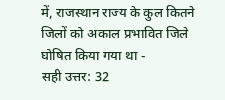में, राजस्थान राज्य के कुल कितने जिलों को अकाल प्रभावित जिले घोषित किया गया था -
सही उत्तर: 32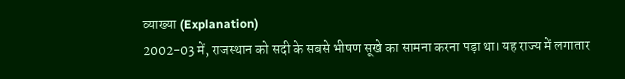व्याख्या (Explanation)
2002-03 में, राजस्थान को सदी के सबसे भीषण सूखे का सामना करना पड़ा था। यह राज्य में लगातार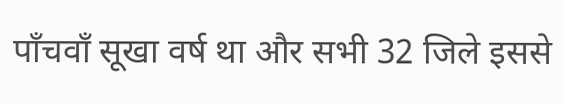पाँचवाँ सूखा वर्ष था और सभी 32 जिले इससे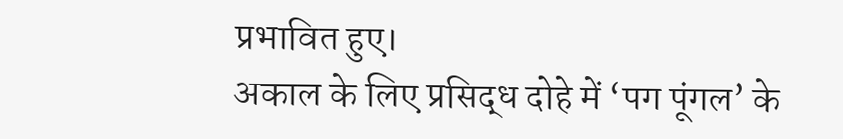प्रभावित हुए।
अकाल के लिए प्रसिद्ध दोहे में ‘पग पूंगल’ के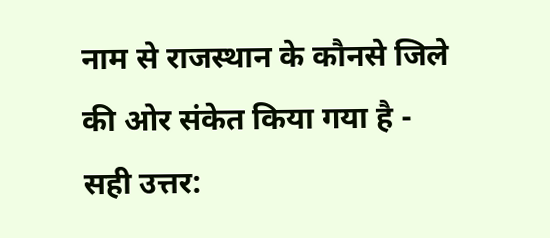नाम से राजस्थान के कौनसे जिले की ओर संकेत किया गया है -
सही उत्तर: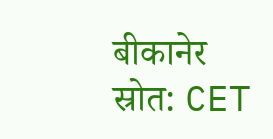बीकानेर
स्रोत: CET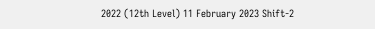2022 (12th Level) 11 February 2023 Shift-2